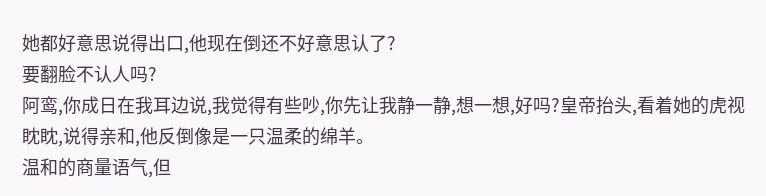她都好意思说得出口,他现在倒还不好意思认了?
要翻脸不认人吗?
阿鸾,你成日在我耳边说,我觉得有些吵,你先让我静一静,想一想,好吗?皇帝抬头,看着她的虎视眈眈,说得亲和,他反倒像是一只温柔的绵羊。
温和的商量语气,但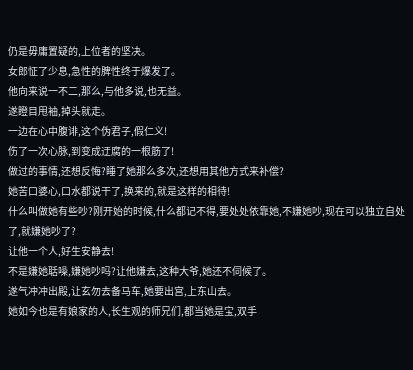仍是毋庸置疑的,上位者的坚决。
女郎怔了少息,急性的脾性终于爆发了。
他向来说一不二,那么,与他多说,也无益。
遂瞪目甩袖,掉头就走。
一边在心中腹诽,这个伪君子,假仁义!
伤了一次心脉,到变成迂腐的一根筋了!
做过的事情,还想反悔?睡了她那么多次,还想用其他方式来补偿?
她苦口婆心,口水都说干了,换来的,就是这样的相待!
什么叫做她有些吵?刚开始的时候,什么都记不得,要处处依靠她,不嫌她吵,现在可以独立自处了,就嫌她吵了?
让他一个人,好生安静去!
不是嫌她聒噪,嫌她吵吗?让他嫌去,这种大爷,她还不伺候了。
遂气冲冲出殿,让玄勿去备马车,她要出宫,上东山去。
她如今也是有娘家的人,长生观的师兄们,都当她是宝,双手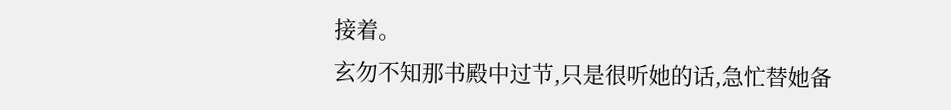接着。
玄勿不知那书殿中过节,只是很听她的话,急忙替她备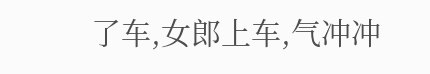了车,女郎上车,气冲冲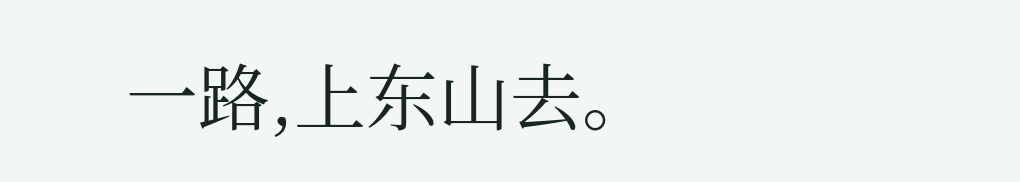一路,上东山去。